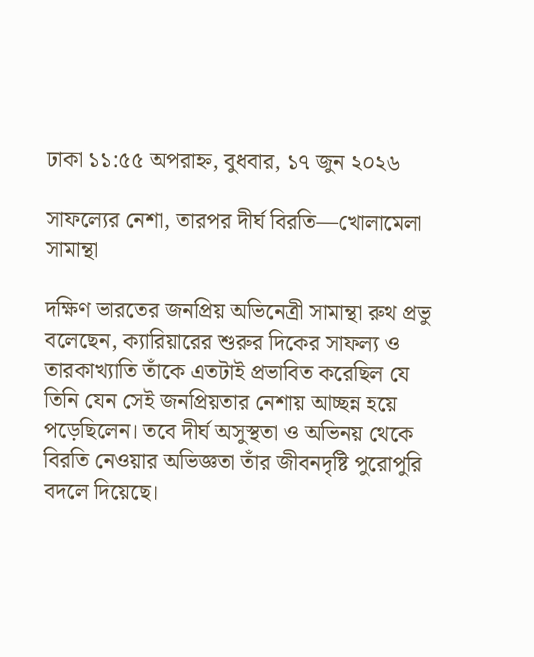ঢাকা ১১:৫৫ অপরাহ্ন, বুধবার, ১৭ জুন ২০২৬

সাফল্যের নেশা, তারপর দীর্ঘ বিরতি—খোলামেলা সামান্থা

দক্ষিণ ভারতের জনপ্রিয় অভিনেত্রী সামান্থা রুথ প্রভু বলেছেন, ক্যারিয়ারের শুরুর দিকের সাফল্য ও তারকাখ্যাতি তাঁকে এতটাই প্রভাবিত করেছিল যে তিনি যেন সেই জনপ্রিয়তার নেশায় আচ্ছন্ন হয়ে পড়েছিলেন। তবে দীর্ঘ অসুস্থতা ও অভিনয় থেকে বিরতি নেওয়ার অভিজ্ঞতা তাঁর জীবনদৃষ্টি পুরোপুরি বদলে দিয়েছে।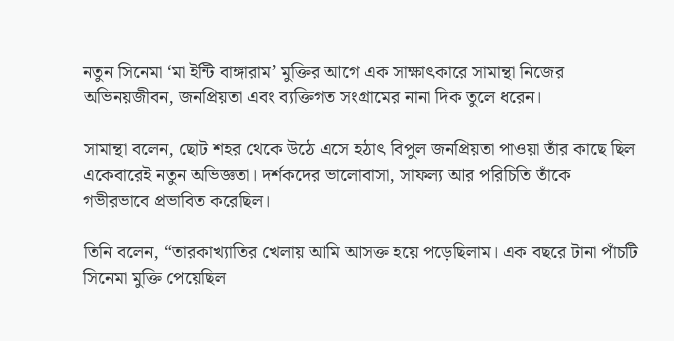নতুন সিনেমা ‘মা ইন্টি বাঙ্গারাম’ মুক্তির আগে এক সাক্ষাৎকারে সামান্থা নিজের অভিনয়জীবন, জনপ্রিয়তা এবং ব্যক্তিগত সংগ্রামের নানা দিক তুলে ধরেন।

সামান্থা বলেন, ছোট শহর থেকে উঠে এসে হঠাৎ বিপুল জনপ্রিয়তা পাওয়া তাঁর কাছে ছিল একেবারেই নতুন অভিজ্ঞতা। দর্শকদের ভালোবাসা, সাফল্য আর পরিচিতি তাঁকে গভীরভাবে প্রভাবিত করেছিল।

তিনি বলেন, “তারকাখ্যাতির খেলায় আমি আসক্ত হয়ে পড়েছিলাম। এক বছরে টানা পাঁচটি সিনেমা মুক্তি পেয়েছিল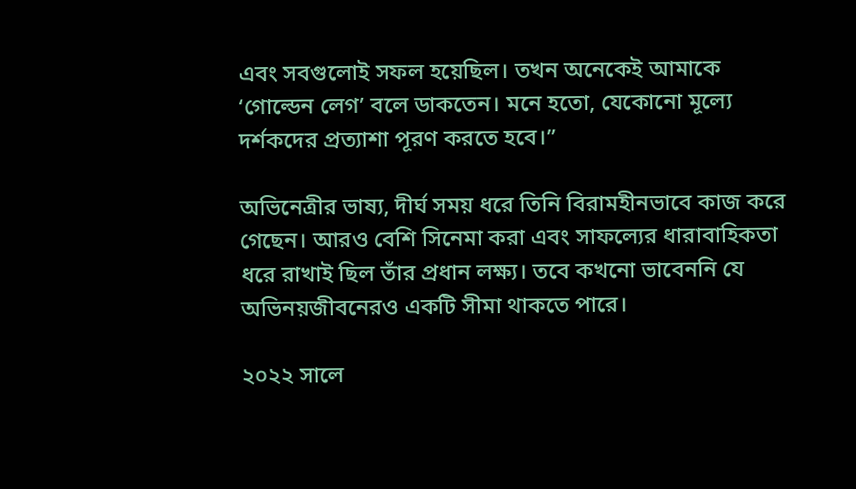এবং সবগুলোই সফল হয়েছিল। তখন অনেকেই আমাকে ‘গোল্ডেন লেগ’ বলে ডাকতেন। মনে হতো, যেকোনো মূল্যে দর্শকদের প্রত্যাশা পূরণ করতে হবে।”

অভিনেত্রীর ভাষ্য, দীর্ঘ সময় ধরে তিনি বিরামহীনভাবে কাজ করে গেছেন। আরও বেশি সিনেমা করা এবং সাফল্যের ধারাবাহিকতা ধরে রাখাই ছিল তাঁর প্রধান লক্ষ্য। তবে কখনো ভাবেননি যে অভিনয়জীবনেরও একটি সীমা থাকতে পারে।

২০২২ সালে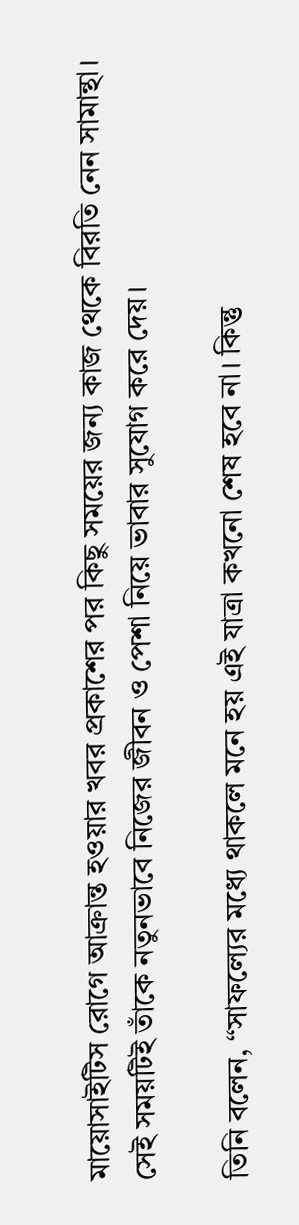মায়োসাইটিস রোগে আক্রান্ত হওয়ার খবর প্রকাশের পর কিছু সময়ের জন্য কাজ থেকে বিরতি নেন সামান্থা। সেই সময়টিই তাঁকে নতুনভাবে নিজের জীবন ও পেশা নিয়ে ভাবার সুযোগ করে দেয়।

তিনি বলেন, “সাফল্যের মধ্যে থাকলে মনে হয় এই যাত্রা কখনো শেষ হবে না। কিন্তু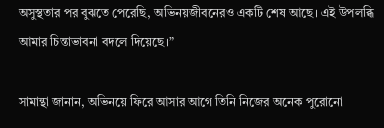অসুস্থতার পর বুঝতে পেরেছি, অভিনয়জীবনেরও একটি শেষ আছে। এই উপলব্ধি আমার চিন্তাভাবনা বদলে দিয়েছে।”

সামান্থা জানান, অভিনয়ে ফিরে আসার আগে তিনি নিজের অনেক পুরোনো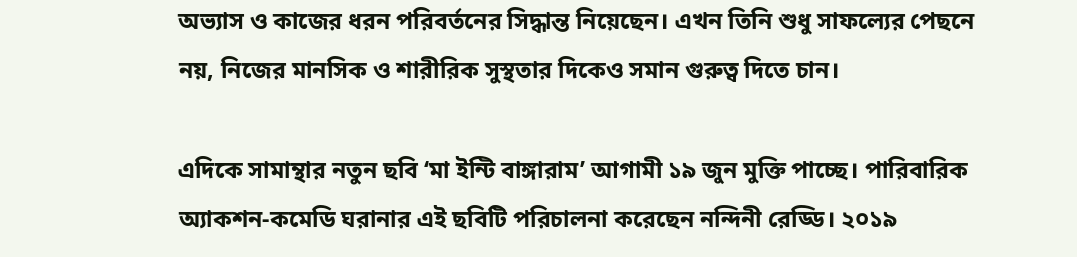অভ্যাস ও কাজের ধরন পরিবর্তনের সিদ্ধান্ত নিয়েছেন। এখন তিনি শুধু সাফল্যের পেছনে নয়, নিজের মানসিক ও শারীরিক সুস্থতার দিকেও সমান গুরুত্ব দিতে চান।

এদিকে সামান্থার নতুন ছবি ‘মা ইন্টি বাঙ্গারাম’ আগামী ১৯ জুন মুক্তি পাচ্ছে। পারিবারিক অ্যাকশন-কমেডি ঘরানার এই ছবিটি পরিচালনা করেছেন নন্দিনী রেড্ডি। ২০১৯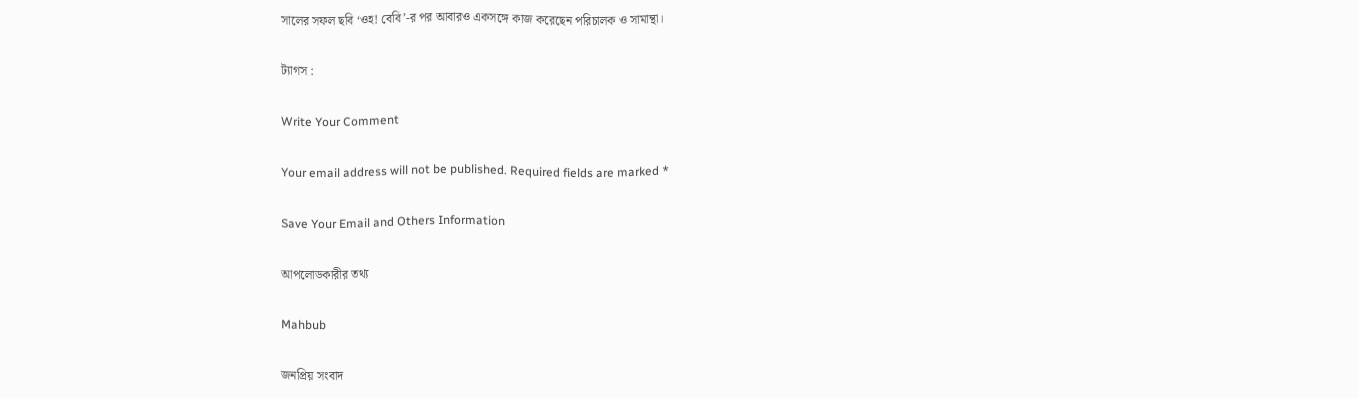সালের সফল ছবি ‘ওহ! বেবি’-র পর আবারও একসঙ্গে কাজ করেছেন পরিচালক ও সামান্থা।

ট্যাগস :

Write Your Comment

Your email address will not be published. Required fields are marked *

Save Your Email and Others Information

আপলোডকারীর তথ্য

Mahbub

জনপ্রিয় সংবাদ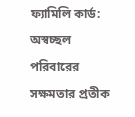ফ্যামিলি কার্ড: অস্বচ্ছল পরিবারের সক্ষমতার প্রতীক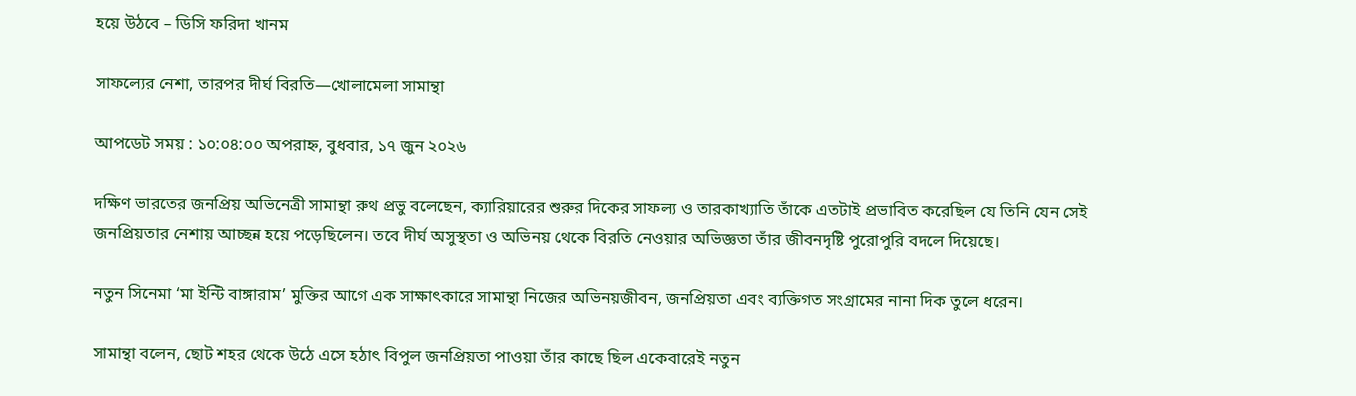হয়ে উঠবে – ডিসি ফরিদা খানম

সাফল্যের নেশা, তারপর দীর্ঘ বিরতি—খোলামেলা সামান্থা

আপডেট সময় : ১০:০৪:০০ অপরাহ্ন, বুধবার, ১৭ জুন ২০২৬

দক্ষিণ ভারতের জনপ্রিয় অভিনেত্রী সামান্থা রুথ প্রভু বলেছেন, ক্যারিয়ারের শুরুর দিকের সাফল্য ও তারকাখ্যাতি তাঁকে এতটাই প্রভাবিত করেছিল যে তিনি যেন সেই জনপ্রিয়তার নেশায় আচ্ছন্ন হয়ে পড়েছিলেন। তবে দীর্ঘ অসুস্থতা ও অভিনয় থেকে বিরতি নেওয়ার অভিজ্ঞতা তাঁর জীবনদৃষ্টি পুরোপুরি বদলে দিয়েছে।

নতুন সিনেমা ‘মা ইন্টি বাঙ্গারাম’ মুক্তির আগে এক সাক্ষাৎকারে সামান্থা নিজের অভিনয়জীবন, জনপ্রিয়তা এবং ব্যক্তিগত সংগ্রামের নানা দিক তুলে ধরেন।

সামান্থা বলেন, ছোট শহর থেকে উঠে এসে হঠাৎ বিপুল জনপ্রিয়তা পাওয়া তাঁর কাছে ছিল একেবারেই নতুন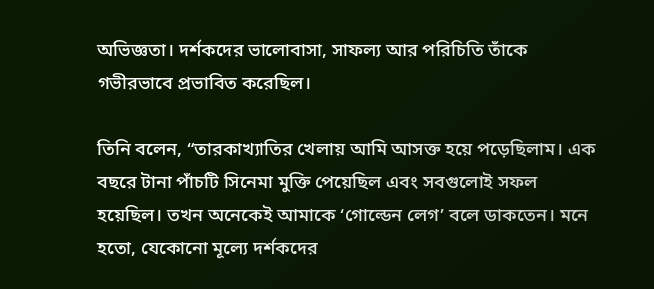অভিজ্ঞতা। দর্শকদের ভালোবাসা, সাফল্য আর পরিচিতি তাঁকে গভীরভাবে প্রভাবিত করেছিল।

তিনি বলেন, “তারকাখ্যাতির খেলায় আমি আসক্ত হয়ে পড়েছিলাম। এক বছরে টানা পাঁচটি সিনেমা মুক্তি পেয়েছিল এবং সবগুলোই সফল হয়েছিল। তখন অনেকেই আমাকে ‘গোল্ডেন লেগ’ বলে ডাকতেন। মনে হতো, যেকোনো মূল্যে দর্শকদের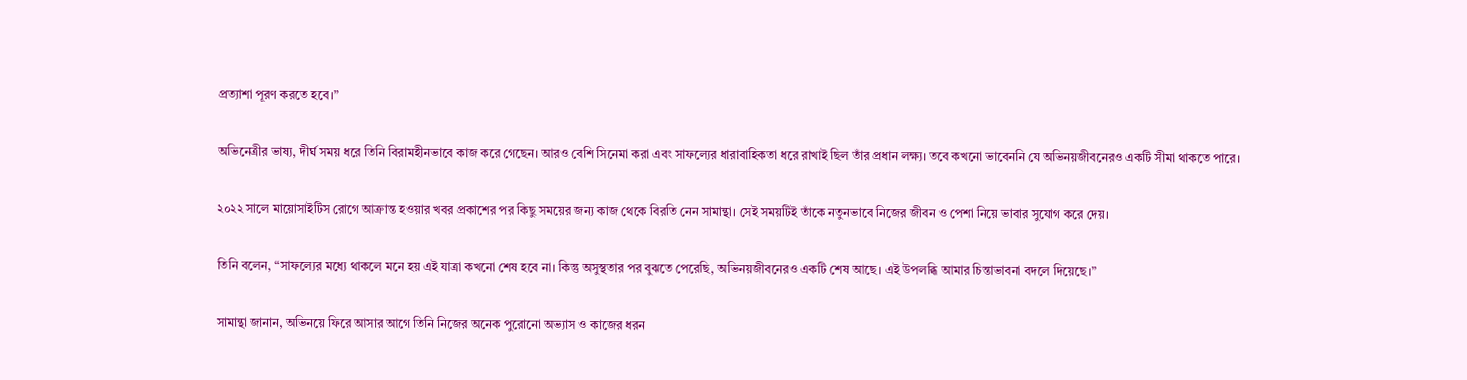প্রত্যাশা পূরণ করতে হবে।”

অভিনেত্রীর ভাষ্য, দীর্ঘ সময় ধরে তিনি বিরামহীনভাবে কাজ করে গেছেন। আরও বেশি সিনেমা করা এবং সাফল্যের ধারাবাহিকতা ধরে রাখাই ছিল তাঁর প্রধান লক্ষ্য। তবে কখনো ভাবেননি যে অভিনয়জীবনেরও একটি সীমা থাকতে পারে।

২০২২ সালে মায়োসাইটিস রোগে আক্রান্ত হওয়ার খবর প্রকাশের পর কিছু সময়ের জন্য কাজ থেকে বিরতি নেন সামান্থা। সেই সময়টিই তাঁকে নতুনভাবে নিজের জীবন ও পেশা নিয়ে ভাবার সুযোগ করে দেয়।

তিনি বলেন, “সাফল্যের মধ্যে থাকলে মনে হয় এই যাত্রা কখনো শেষ হবে না। কিন্তু অসুস্থতার পর বুঝতে পেরেছি, অভিনয়জীবনেরও একটি শেষ আছে। এই উপলব্ধি আমার চিন্তাভাবনা বদলে দিয়েছে।”

সামান্থা জানান, অভিনয়ে ফিরে আসার আগে তিনি নিজের অনেক পুরোনো অভ্যাস ও কাজের ধরন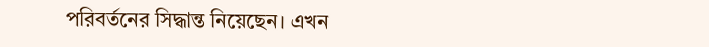পরিবর্তনের সিদ্ধান্ত নিয়েছেন। এখন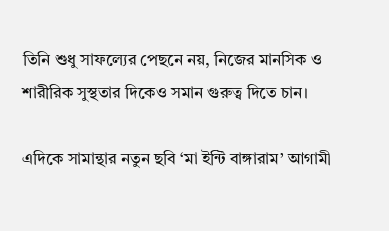তিনি শুধু সাফল্যের পেছনে নয়, নিজের মানসিক ও শারীরিক সুস্থতার দিকেও সমান গুরুত্ব দিতে চান।

এদিকে সামান্থার নতুন ছবি ‘মা ইন্টি বাঙ্গারাম’ আগামী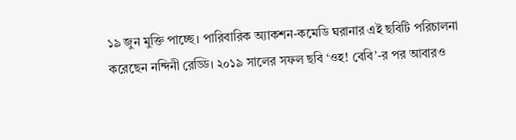১৯ জুন মুক্তি পাচ্ছে। পারিবারিক অ্যাকশন-কমেডি ঘরানার এই ছবিটি পরিচালনা করেছেন নন্দিনী রেড্ডি। ২০১৯ সালের সফল ছবি ‘ওহ! বেবি’-র পর আবারও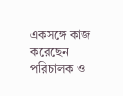একসঙ্গে কাজ করেছেন পরিচালক ও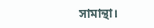সামান্থা।